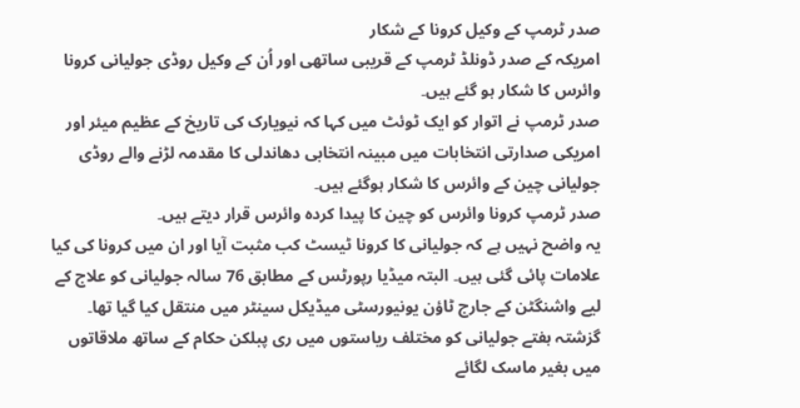صدر ٹرمپ کے وکیل کرونا کے شکار
امریکہ کے صدر ڈونلڈ ٹرمپ کے قریبی ساتھی اور اُن کے وکیل روڈی جولیانی کرونا وائرس کا شکار ہو گئے ہیں۔
صدر ٹرمپ نے اتوار کو ایک ٹوئٹ میں کہا کہ نیویارک کی تاریخ کے عظیم میئر اور امریکی صدارتی انتخابات میں مبینہ انتخابی دھاندلی کا مقدمہ لڑنے والے روڈی جولیانی چین کے وائرس کا شکار ہوگئے ہیں۔
صدر ٹرمپ کرونا وائرس کو چین کا پیدا کردہ وائرس قرار دیتے ہیں۔
یہ واضح نہیں ہے کہ جولیانی کا کرونا ٹیسٹ کب مثبت آیا اور ان میں کرونا کی کیا علامات پائی گئی ہیں۔ البتہ میڈیا رپورٹس کے مطابق 76 سالہ جولیانی کو علاج کے لیے واشنگٹن کے جارج ٹاؤن یونیورسٹی میڈیکل سینٹر میں منتقل کیا گیا تھا۔
گزشتہ ہفتے جولیانی کو مختلف ریاستوں میں ری پبلکن حکام کے ساتھ ملاقاتوں میں بغیر ماسک لگائے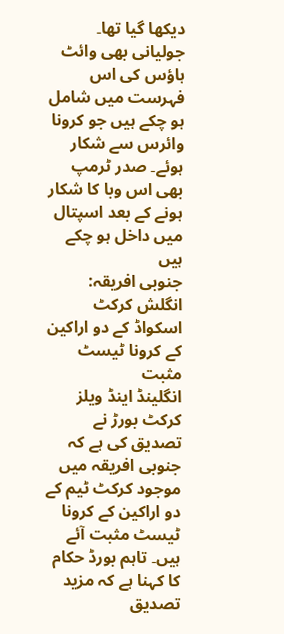دیکھا گیا تھا۔
جولیانی بھی وائٹ ہاؤس کی اس فہرست میں شامل ہو چکے ہیں جو کرونا وائرس سے شکار ہوئے۔ صدر ٹرمپ بھی اس وبا کا شکار ہونے کے بعد اسپتال میں داخل ہو چکے ہیں
جنوبی افریقہ: انگلش کرکٹ اسکواڈ کے دو اراکین کے کرونا ٹیسٹ مثبت
انگلینڈ اینڈ ویلز کرکٹ بورڑ نے تصدیق کی ہے کہ جنوبی افریقہ میں موجود کرکٹ ٹیم کے دو اراکین کے کرونا ٹیسٹ مثبت آئے ہیں۔ تاہم بورڈ حکام کا کہنا ہے کہ مزید تصدیق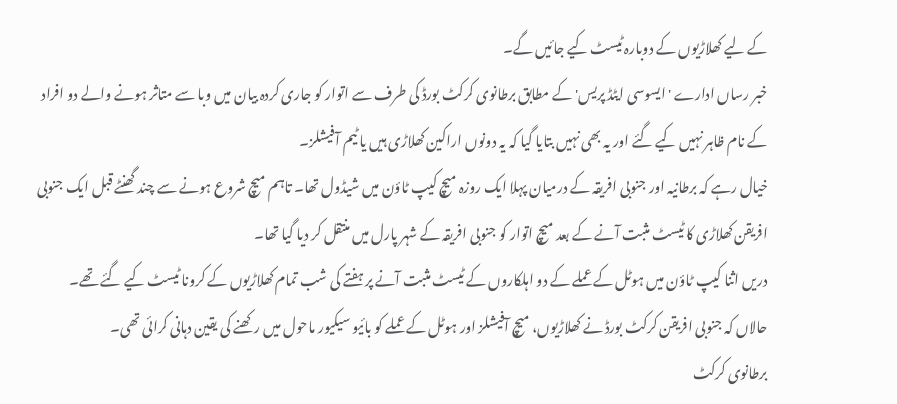کے لیے کھلاڑیوں کے دوبارہ ٹیسٹ کیے جائیں گے۔
خبر رساں ادارے 'ایسوسی ایٹڈ پریس' کے مطابق برطانوی کرکٹ بورڈ کی طرف سے اتوار کو جاری کردہ بیان میں وبا سے متاثر ہونے والے دو افراد کے نام ظاہر نہیں کیے گئے اور یہ بھی نہیں بتایا گیا کہ یہ دونوں اراکین کھلاڑی ہیں یا ٹیم آفیشلز۔
خیال رہے کہ برطانیہ اور جنوبی افریقہ کے درمیان پہلا ایک روزہ میچ کیپ ٹاؤن میں شیڈول تھا۔ تاہم میچ شروع ہونے سے چند گھنٹے قبل ایک جنوبی افریقن کھلاڑی کا ٹیسٹ مثبت آنے کے بعد میچ اتوار کو جنوبی افریقہ کے شہر پارل میں منتقل کر دیا گیا تھا۔
دریں اثنا کیپ ٹاؤن میں ہوٹل کے عملے کے دو اہلکاروں کے ٹیسٹ مثبت آنے پر ہفتے کی شب تمام کھلاڑیوں کے کرونا ٹیسٹ کیے گئے تھے۔ حالاں کہ جنوبی افریقن کرکٹ بورڈ نے کھلاڑیوں، میچ آفیشلز اور ہوٹل کے عملے کو بائیو سیکیور ماحول میں رکھنے کی یقین دہانی کرائی تھی۔
برطانوی کرکٹ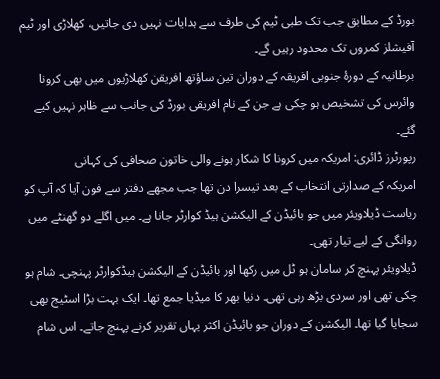بورڈ کے مطابق جب تک طبی ٹیم کی طرف سے ہدایات نہیں دی جاتیں، کھلاڑی اور ٹیم آفیشلز کمروں تک محدود رہیں گے۔
برطانیہ کے دورۂ جنوبی افریقہ کے دوران تین ساؤتھ افریقن کھلاڑیوں میں بھی کرونا وائرس کی تشخیص ہو چکی ہے جن کے نام افریقی بورڈ کی جانب سے ظاہر نہیں کیے گئے۔
رپورٹرز ڈائری: امریکہ میں کرونا کا شکار ہونے والی خاتون صحافی کی کہانی
امریکہ کے صدارتی انتخاب کے بعد تیسرا دن تھا جب مجھے دفتر سے فون آیا کہ آپ کو ریاست ڈیلاویئر میں جو بائیڈن کے الیکشن ہیڈ کوارٹر جانا ہے۔ میں اگلے دو گھنٹے میں روانگی کے لیے تیار تھی۔
ڈیلاویئر پہنچ کر سامان ہو ٹل میں رکھا اور بائیڈن کے الیکشن ہیڈکوارٹر پہنچی۔ شام ہو چکی تھی اور سردی بڑھ رہی تھی۔ دنیا بھر کا میڈیا جمع تھا۔ ایک بہت بڑا اسٹیج بھی سجایا گیا تھا۔ الیکشن کے دوران جو بائیڈن اکثر یہاں تقریر کرنے پہنچ جاتے۔ اس شام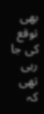بھی توقع کی جا رہی تھی کہ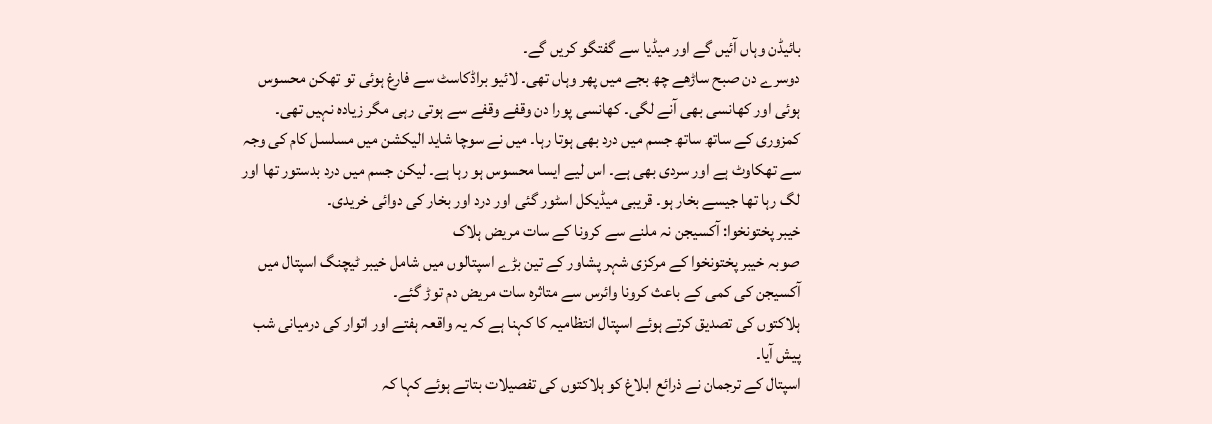بائیڈن وہاں آئیں گے اور میڈیا سے گفتگو کریں گے۔
دوسرے دن صبح ساڑھے چھ بجے میں پھر وہاں تھی۔ لائیو براڈکاسٹ سے فارغ ہوئی تو تھکن محسوس ہوئی اور کھانسی بھی آنے لگی۔ کھانسی پورا دن وقفے وقفے سے ہوتی رہی مگر زیادہ نہیں تھی۔ کمزوری کے ساتھ ساتھ جسم میں درد بھی ہوتا رہا۔ میں نے سوچا شاید الیکشن میں مسلسل کام کی وجہ سے تھکاوٹ ہے اور سردی بھی ہے۔ اس لیے ایسا محسوس ہو رہا ہے۔ لیکن جسم میں درد بدستور تھا اور لگ رہا تھا جیسے بخار ہو۔ قریبی میڈیکل اسٹور گئی اور درد اور بخار کی دوائی خریدی۔
خیبر پختونخوا: آکسیجن نہ ملنے سے کرونا کے سات مریض ہلاک
صوبہ خیبر پختونخوا کے مرکزی شہر پشاور کے تین بڑے اسپتالوں میں شامل خیبر ٹیچنگ اسپتال میں آکسیجن کی کمی کے باعث کرونا وائرس سے متاثرہ سات مریض دم توڑ گئے۔
ہلاکتوں کی تصدیق کرتے ہوئے اسپتال انتظامیہ کا کہنا ہے کہ یہ واقعہ ہفتے اور اتوار کی درمیانی شب پیش آیا۔
اسپتال کے ترجمان نے ذرائع ابلاغ کو ہلاکتوں کی تفصیلات بتاتے ہوئے کہا کہ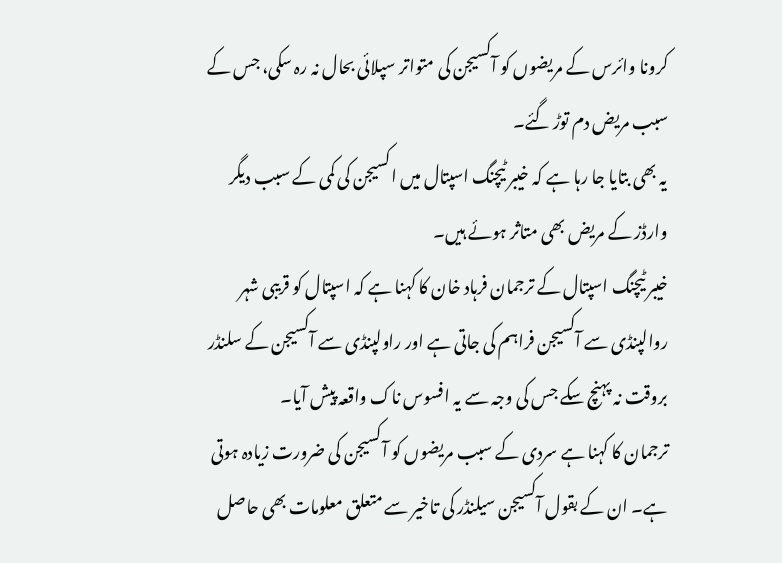کرونا وائرس کے مریضوں کو آکسیجن کی متواتر سپلائی بحال نہ رہ سکی، جس کے سبب مریض دم توڑ گئے۔
یہ بھی بتایا جا رہا ہے کہ خیبر ٹیچنگ اسپتال میں اکسیجن کی کمی کے سبب دیگر وارڈز کے مریض بھی متاثر ہوئے ہیں۔
خیبر ٹیچنگ اسپتال کے ترجمان فرہاد خان کا کہنا ہے کہ اسپتال کو قریبی شہر روالپنڈی سے آکسیجن فراہم کی جاتی ہے اور راولپنڈی سے آکسیجن کے سلنڈر بروقت نہ پہنچ سکے جس کی وجہ سے یہ افسوس ناک واقعہ پیش آیا۔
ترجمان کا کہنا ہے سردی کے سبب مریضوں کو آکسیجن کی ضرورت زیادہ ہوتی ہے۔ ان کے بقول آکسیجن سیلنڈر کی تاخیر سے متعلق معلومات بھی حاصل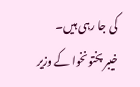کی جا رہی ہیں۔
خیبر پختونخوا کے وزیر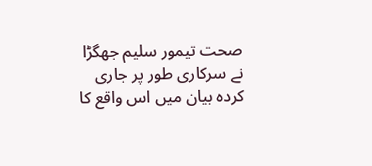صحت تیمور سلیم جھگڑا نے سرکاری طور پر جاری کردہ بیان میں اس واقع کا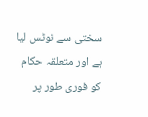سختی سے نوٹس لیا ہے اور متعلقہ حکام کو فوری طور پر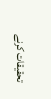تحقیقات کرنے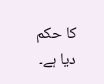کا حکم دیا ہے۔